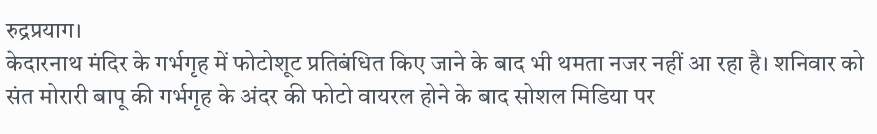रुद्रप्रयाग।
केदारनाथ मंदिर के गर्भगृह में फोटोशूट प्रतिबंधित किए जाने के बाद भी थमता नजर नहीं आ रहा है। शनिवार को संत मोरारी बापू की गर्भगृह के अंदर की फोटो वायरल होने के बाद सोशल मिडिया पर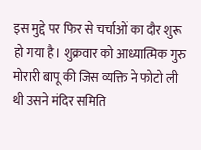इस मुद्दे पर फिर से चर्चाओं का दौर शुरू हो गया है। शुक्रवार को आध्यात्मिक गुरु मोरारी बापू की जिस व्यक्ति ने फोटो ली थी उसने मंदिर समिति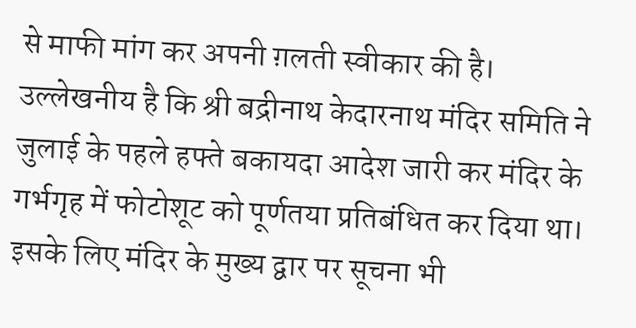से माफी मांग कर अपनी ग़लती स्वीकार की है।
उल्लेखनीय है कि श्री बद्रीनाथ केदारनाथ मंदिर समिति ने जुलाई के पहले हफ्ते बकायदा आदेश जारी कर मंदिर के गर्भगृह में फोटोशूट को पूर्णतया प्रतिबंधित कर दिया था। इसके लिए मंदिर के मुख्य द्वार पर सूचना भी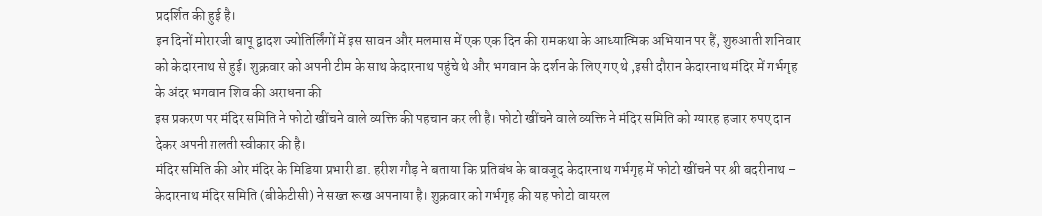प्रदर्शित की हुई है।
इन दिनों मोरारजी बापू द्वादश ज्योतिर्लिंगों में इस सावन और मलमास में एक एक दिन की रामकथा के आध्यात्मिक अभियान पर हैं, शुरुआती शनिवार को केदारनाथ से हुई। शुक्रवार को अपनी टीम के साथ केदारनाथ पहुंचे थे और भगवान के दर्शन के लिए गए थे ,इसी दौरान केदारनाथ मंदिर में गर्भगृह के अंदर भगवान शिव की अराधना की
इस प्रकरण पर मंदिर समिति ने फोटो खींचने वाले व्यक्ति की पहचान कर ली है। फोटो खींचने वाले व्यक्ति ने मंदिर समिति को ग्यारह हजार रुपए दान देकर अपनी ग़लती स्वीकार की है।
मंदिर समिति की ओर मंदिर के मिडिया प्रभारी डा. हरीश गौड़ ने बताया कि प्रतिबंध के बावजूद केदारनाथ गर्भगृह में फोटो खींचने पर श्री बदरीनाथ – केदारनाथ मंदिर समिति (बीकेटीसी) ने सख्त रूख अपनाया है। शुक्रवार को गर्भगृह की यह फोटो वायरल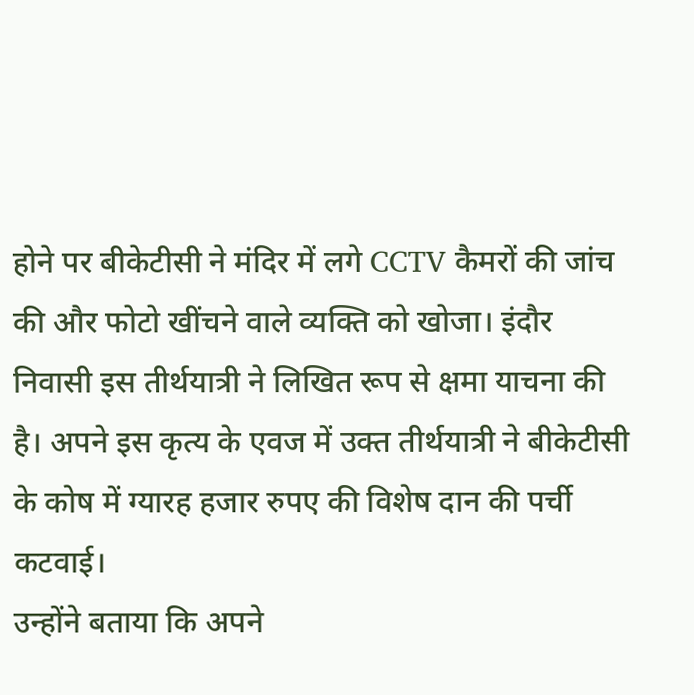होने पर बीकेटीसी ने मंदिर में लगे CCTV कैमरों की जांच की और फोटो खींचने वाले व्यक्ति को खोजा। इंदौर निवासी इस तीर्थयात्री ने लिखित रूप से क्षमा याचना की है। अपने इस कृत्य के एवज में उक्त तीर्थयात्री ने बीकेटीसी के कोष में ग्यारह हजार रुपए की विशेष दान की पर्ची कटवाई।
उन्होंने बताया कि अपने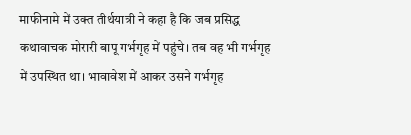माफीनामे में उक्त तीर्थयात्री ने कहा है कि जब प्रसिद्ध कथावाचक मोरारी बापू गर्भगृह में पहुंचे। तब वह भी गर्भगृह में उपस्थित था। भावावेश में आकर उसने गर्भगृह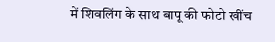में शिवलिंग के साथ बापू की फोटो खींच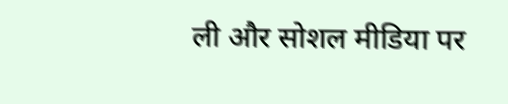ली और सोशल मीडिया पर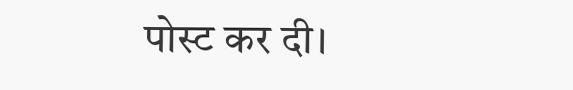पोस्ट कर दी।